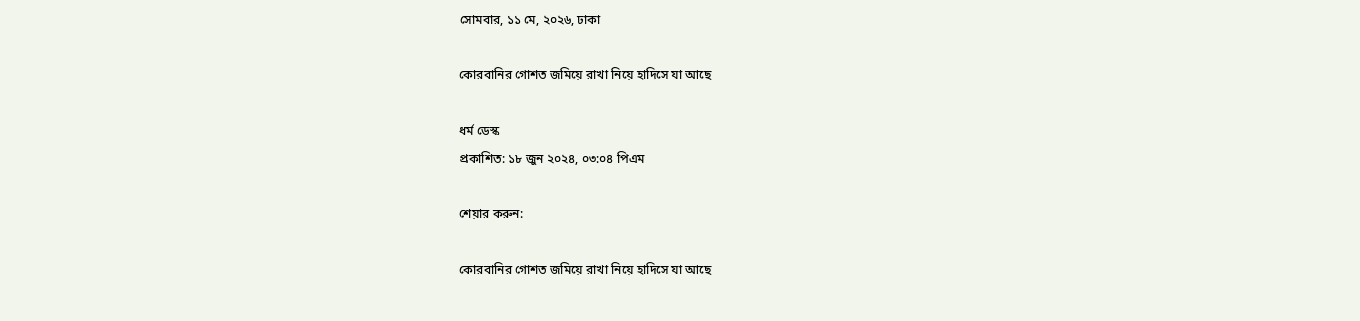সোমবার, ১১ মে, ২০২৬, ঢাকা

কোরবানির গোশত জমিয়ে রাখা নিয়ে হাদিসে যা আছে

ধর্ম ডেস্ক
প্রকাশিত: ১৮ জুন ২০২৪, ০৩:০৪ পিএম

শেয়ার করুন:

কোরবানির গোশত জমিয়ে রাখা নিয়ে হাদিসে যা আছে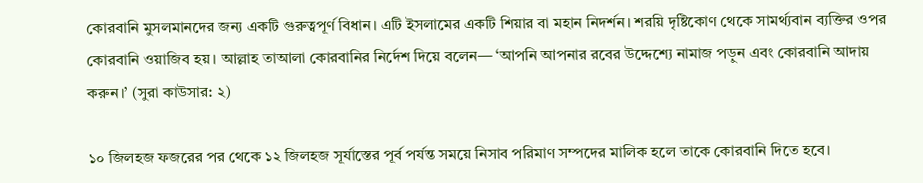কোরবানি মুসলমানদের জন্য একটি গুরুত্বপূর্ণ বিধান। এটি ইসলামের একটি শিয়ার বা মহান নিদর্শন। শরয়ি দৃষ্টিকোণ থেকে সামর্থ্যবান ব্যক্তির ওপর কোরবানি ওয়াজিব হয়। আল্লাহ তাআলা কোরবানির নির্দেশ দিয়ে বলেন— ‘আপনি আপনার রবের উদ্দেশ্যে নামাজ পড়ুন এবং কোরবানি আদায় করুন।’ (সুরা কাউসার: ২)

১০ জিলহজ ফজরের পর থেকে ১২ জিলহজ সূর্যাস্তের পূর্ব পর্যন্ত সময়ে নিসাব পরিমাণ সম্পদের মালিক হলে তাকে কোরবানি দিতে হবে।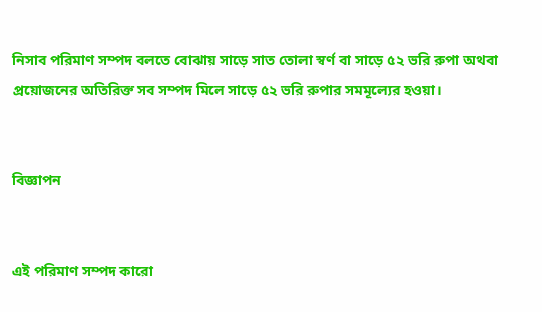নিসাব পরিমাণ সম্পদ বলতে বোঝায় সাড়ে সাত তোলা স্বর্ণ বা সাড়ে ৫২ ভরি রুপা অথবা প্রয়োজনের অতিরিক্ত সব সম্পদ মিলে সাড়ে ৫২ ভরি রুপার সমমূল্যের হওয়া।


বিজ্ঞাপন


এই পরিমাণ সম্পদ কারো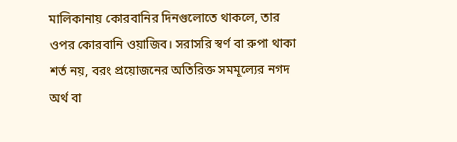মালিকানায় কোরবানির দিনগুলোতে থাকলে, তার ওপর কোরবানি ওয়াজিব। সরাসরি স্বর্ণ বা রুপা থাকা শর্ত নয়, বরং প্রয়োজনের অতিরিক্ত সমমূল্যের নগদ অর্থ বা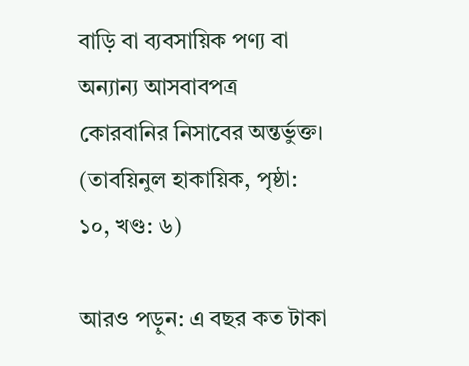বাড়ি বা ব্যবসায়িক পণ্য বা অন্যান্য আসবাবপত্র কোরবানির নিসাবের অন্তর্ভুক্ত। (তাবয়িনুল হাকায়িক, পৃষ্ঠা: ১০, খণ্ড: ৬)

আরও পড়ুন: এ বছর কত টাকা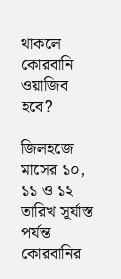থাকলে কোরবানি ওয়াজিব হবে?

জিলহজে মাসের ১০, ১১ ও ১২ তারিখ সূর্যাস্ত পর্যন্ত কোরবানির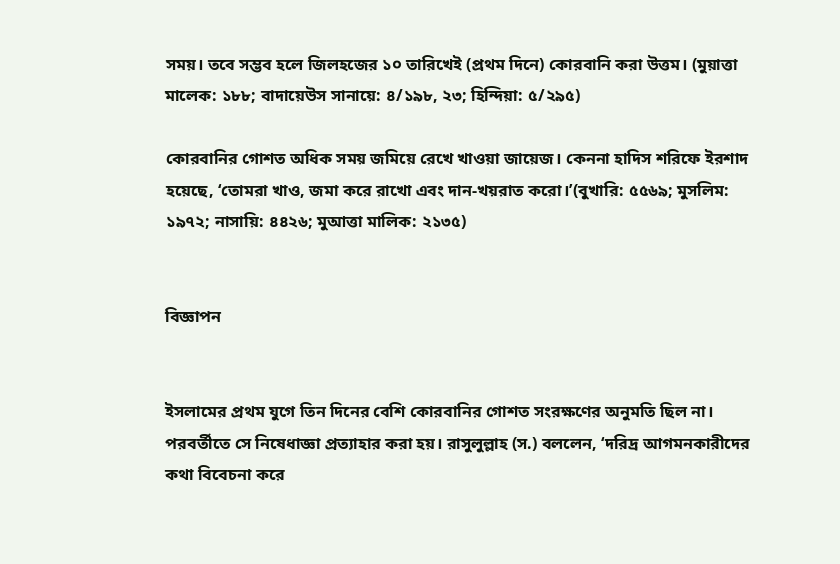সময়। তবে সম্ভব হলে জিলহজের ১০ তারিখেই (প্রথম দিনে) কোরবানি করা উত্তম। (মুয়াত্তা মালেক: ১৮৮; বাদায়েউস সানায়ে: ৪/১৯৮, ২৩; হিন্দিয়া: ৫/২৯৫)

কোরবানির গোশত অধিক সময় জমিয়ে রেখে খাওয়া জায়েজ। কেননা হাদিস শরিফে ইরশাদ হয়েছে, ‘তোমরা খাও, জমা করে রাখো এবং দান-খয়রাত করো।’(বুখারি: ৫৫৬৯; মুসলিম: ১৯৭২; নাসায়ি: ৪৪২৬; মুআত্তা মালিক: ২১৩৫)


বিজ্ঞাপন


ইসলামের প্রথম যুগে তিন দিনের বেশি কোরবানির গোশত সংরক্ষণের অনুমতি ছিল না। পরবর্তীতে সে নিষেধাজ্ঞা প্রত্যাহার করা হয়। রাসুলুল্লাহ (স.) বললেন, ‘দরিদ্র আগমনকারীদের কথা বিবেচনা করে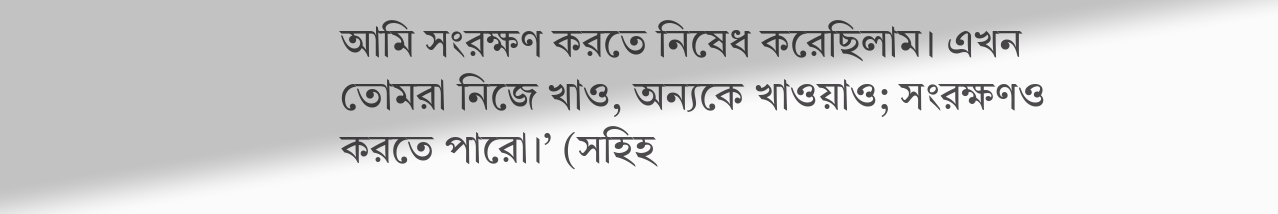আমি সংরক্ষণ করতে নিষেধ করেছিলাম। এখন তোমরা নিজে খাও, অন্যকে খাওয়াও; সংরক্ষণও করতে পারো।’ (সহিহ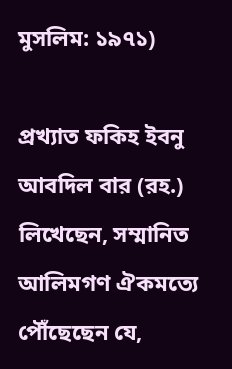মুসলিম: ১৯৭১)

প্রখ্যাত ফকিহ ইবনু আবদিল বার (রহ.) লিখেছেন, সম্মানিত আলিমগণ ঐকমত্যে পৌঁছেছেন যে,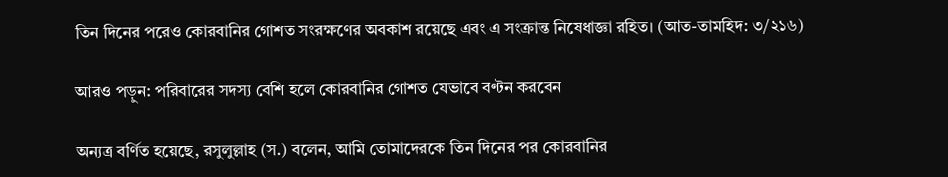তিন দিনের পরেও কোরবানির গোশত সংরক্ষণের অবকাশ রয়েছে এবং এ সংক্রান্ত নিষেধাজ্ঞা রহিত। (আত-তামহিদ: ৩/২১৬)

আরও পড়ুন: পরিবারের সদস্য বেশি হলে কোরবানির গোশত যেভাবে বণ্টন করবেন

অন্যত্র বর্ণিত হয়েছে, রসুলুল্লাহ (স.) বলেন, আমি তোমাদেরকে তিন দিনের পর কোরবানির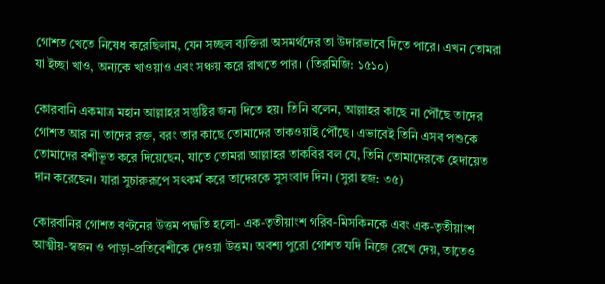গোশত খেতে নিষেধ করেছিলাম, যেন সচ্ছল ব্যক্তিরা অসমর্থদের তা উদারভাবে দিতে পারে। এখন তোমরা যা ইচ্ছা খাও, অন্যকে খাওয়াও এবং সঞ্চয় করে রাখতে পার। (তিরমিজি: ১৫১০)

কোরবানি একমাত্র মহান আল্লাহর সন্তুষ্টির জন্য দিতে হয়। তিনি বলেন, আল্লাহর কাছে না পৌঁছে তাদের গোশত আর না তাদের রক্ত, বরং তার কাছে তোমাদের তাকওয়াই পৌঁছে। এভাবেই তিনি এসব পশুকে তোমাদের বশীভূত করে দিয়েছেন, যাতে তোমরা আল্লাহর তাকবির বল যে, তিনি তোমাদেরকে হেদায়েত দান করেছেন। যারা সুচারুরূপে সৎকর্ম করে তাদেরকে সুসংবাদ দিন। (সুরা হজ: ৩৫)

কোরবানির গোশত বণ্টনের উত্তম পদ্ধতি হলো- এক-তৃতীয়াংশ গরিব-মিসকিনকে এবং এক-তৃতীয়াংশ আত্মীয়-স্বজন ও পাড়া-প্রতিবেশীকে দেওয়া উত্তম। অবশ্য পুরো গোশত যদি নিজে রেখে দেয়, তাতেও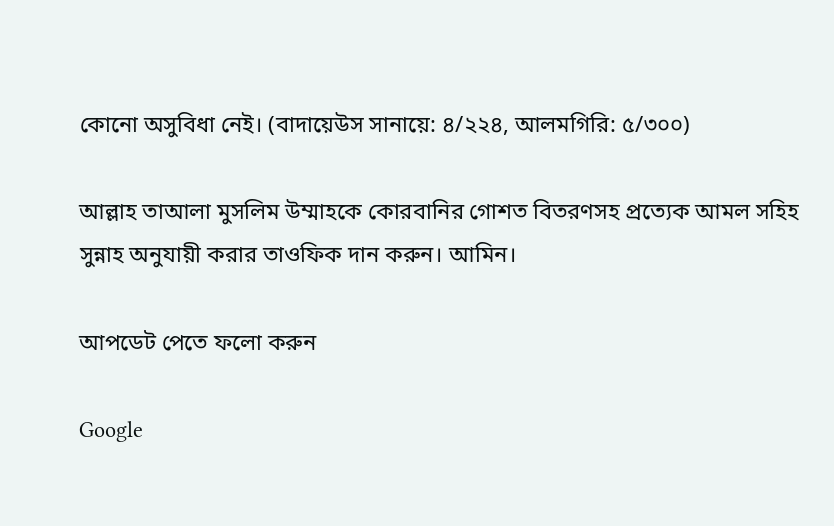কোনো অসুবিধা নেই। (বাদায়েউস সানায়ে: ৪/২২৪, আলমগিরি: ৫/৩০০)

আল্লাহ তাআলা মুসলিম উম্মাহকে কোরবানির গোশত বিতরণসহ প্রত্যেক আমল সহিহ সুন্নাহ অনুযায়ী করার তাওফিক দান করুন। আমিন।

আপডেট পেতে ফলো করুন

Google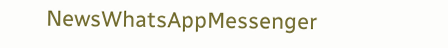NewsWhatsAppMessenger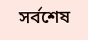সর্বশেষ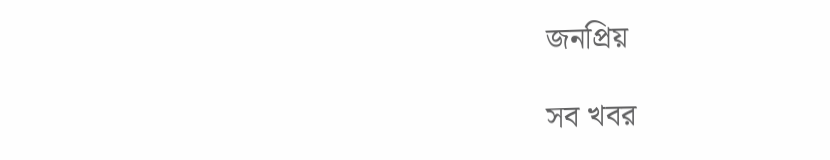জনপ্রিয়

সব খবর